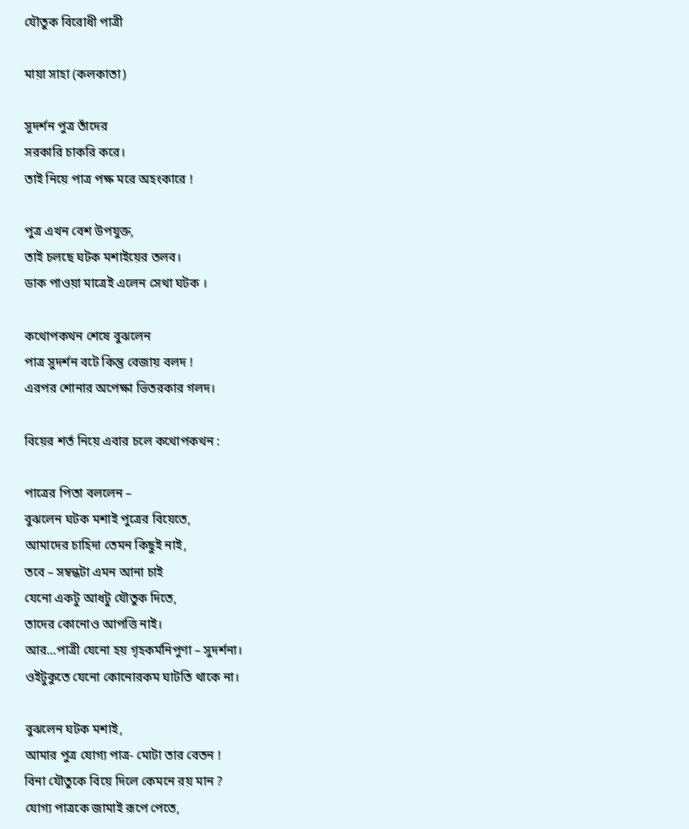যৌতুক বিরোধী পাত্রী

মায়া সাহা (কলকাতা)

সুদর্শন পুত্র তাঁদের
সরকারি চাকরি করে।
তাই নিয়ে পাত্র পক্ষ মরে অহংকারে !

পুত্র এখন বেশ উপযুক্ত,
তাই চলছে ঘটক মশাইয়ের তলব।
ডাক পাওয়া মাত্রেই এলেন সেথা ঘটক ।

কথোপকথন শেষে বুঝলেন
পাত্র সুদর্শন বটে কিন্তু বেজায় বলদ !
এরপর শোনার অপেক্ষা ভিতরকার গলদ।

বিয়ের শর্ত নিয়ে এবার চলে কথোপকথন :

পাত্রের পিতা বললেন –
বুঝলেন ঘটক মশাই পুত্রের বিয়েতে,
আমাদের চাহিদা তেমন কিছুই নাই,
তবে – সম্বন্ধটা এমন আনা চাই
যেনো একটু আধটু যৌতুক দিতে,
তাদের কোনোও আপত্তি নাই।
আর…পাত্রী যেনো হয় গৃহকর্মনিপুণা – সুদর্শনা।
ওইটুকুতে যেনো কোনোরকম ঘাটতি থাকে না।

বুঝলেন ঘটক মশাই,
আমার পুত্র যোগ্য পাত্র- মোটা তার বেতন !
বিনা যৌতুকে বিয়ে দিলে কেমনে রয় মান ?
যোগ্য পাত্রকে জামাই রূপে পেতে,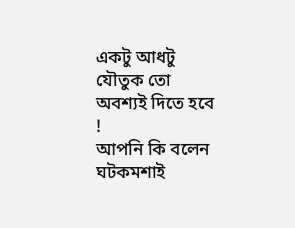একটু আধটু যৌতুক তো অবশ্যই দিতে হবে !
আপনি কি বলেন ঘটকমশাই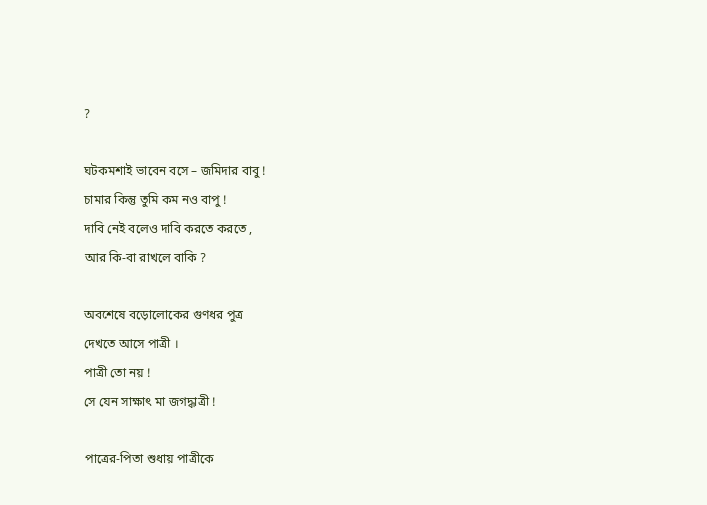?

ঘটকমশাই ভাবেন বসে – জমিদার বাবু !
চামার কিন্তু তুমি কম নও বাপু !
দাবি নেই বলেও দাবি করতে করতে ,
আর কি-বা রাখলে বাকি ?

অবশেষে বড়োলোকের গুণধর পুত্র
দেখতে আসে পাত্রী ।
পাত্রী তো নয় !
সে যেন সাক্ষাৎ মা জগদ্ধাত্রী !

পাত্রের-পিতা শুধায় পাত্রীকে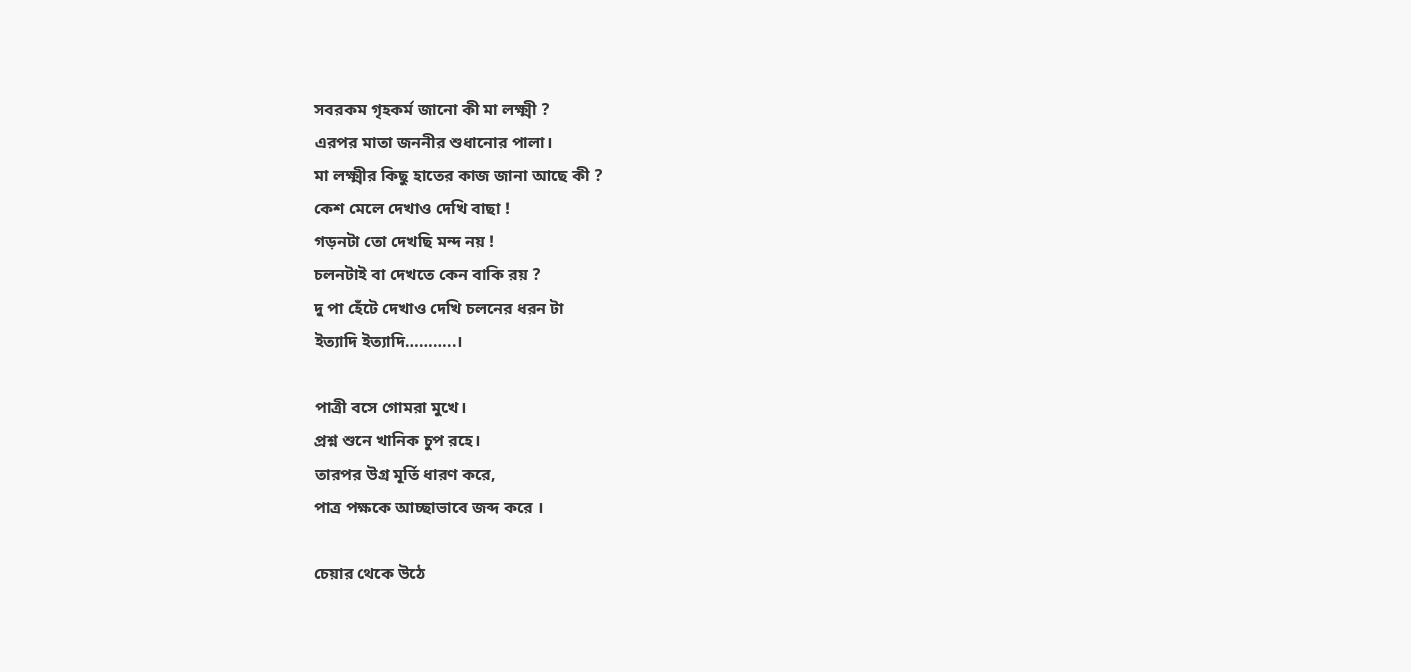সবরকম গৃহকর্ম জানো কী মা লক্ষ্মী ?
এরপর মাতা জননীর শুধানোর পালা।
মা লক্ষ্মীর কিছু হাতের কাজ জানা আছে কী ?
কেশ মেলে দেখাও দেখি বাছা !
গড়নটা তো দেখছি মন্দ নয় !
চলনটাই বা দেখতে কেন বাকি রয় ?
দু পা হেঁটে দেখাও দেখি চলনের ধরন টা
ইত্যাদি ইত্যাদি………..।

পাত্রী বসে গোমরা মুখে।
প্রশ্ন শুনে খানিক চুপ রহে।
তারপর উগ্র মূর্তি ধারণ করে,
পাত্র পক্ষকে আচ্ছাভাবে জব্দ করে ।

চেয়ার থেকে উঠে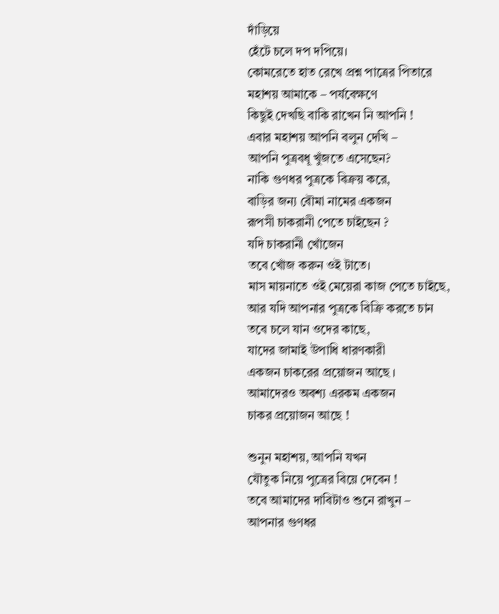দাঁড়িয়ে
হেঁটে চলে দপ দপিয়ে।
কোমরেতে হাত রেখে প্রশ্ন পাত্রের পিতারে
মহাশয় আমাকে – পর্যবেক্ষণে
কিছুই দেখছি বাকি রাখেন নি আপনি !
এবার মহাশয় আপনি বলুন দেখি –
আপনি পুত্রবধূ খুঁজতে এসেছেন?
নাকি গুণধর পুত্রকে বিক্রয় করে,
বাড়ির জন্য বৌমা নামের একজন
রূপসী চাকরানী পেতে চাইছেন ?
যদি চাকরানী খোঁজেন
তবে খোঁজ করুন ওই টাতে।
মাস মায়নাতে ওই মেয়েরা কাজ পেতে চাইছে,
আর যদি আপনার পুত্রকে বিক্রি করতে চান
তবে চলে যান ওদের কাছে,
যাদের জামাই উপাধি ধারণকারী
একজন চাকরের প্রয়োজন আছে ।
আমাদেরও অবশ্য এরকম একজন
চাকর প্রয়োজন আছে !

শুনুন মহাশয়, আপনি যখন
যৌতুক নিয়ে পুত্রের বিয়ে দেবেন !
তবে আমাদের দাবিটাও শুনে রাখুন –
আপনার গুণধর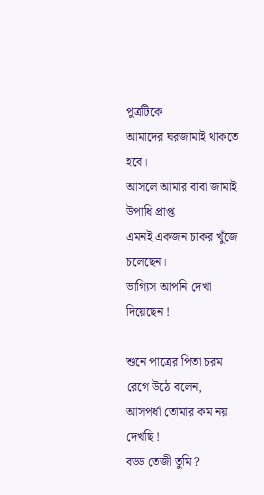পুত্রটিকে
আমাদের ঘরজামাই থাকতে হবে।
আসলে আমার বাবা জামাই উপাধি প্রাপ্ত
এমনই একজন চাকর খুঁজে চলেছেন।
ভাগ্যিস আপনি দেখা দিয়েছেন !

শুনে পাত্রের পিতা চরম রেগে উঠে বলেন,
আসপর্ধা তোমার কম নয় দেখছি !
বড্ড তেজী তুমি ?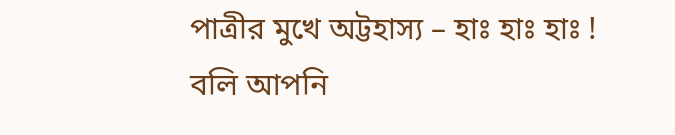পাত্রীর মুখে অট্টহাস্য – হাঃ হাঃ হাঃ !
বলি আপনি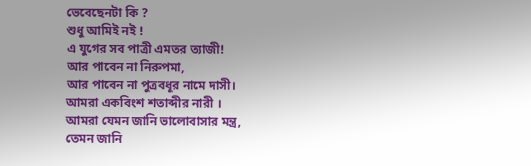ভেবেছেনটা কি ?
শুধু আমিই নই !
এ যুগের সব পাত্রী এমতর ত্যাজী!
আর পাবেন না নিরুপমা,
আর পাবেন না পুত্রবধূর নামে দাসী।
আমরা একবিংশ শতাব্দীর নারী ।
আমরা যেমন জানি ভালোবাসার মন্ত্র,
তেমন জানি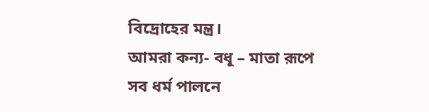বিদ্রোহের মন্ত্র।
আমরা কন্য- বধূ – মাতা রূপে
সব ধর্ম পালনে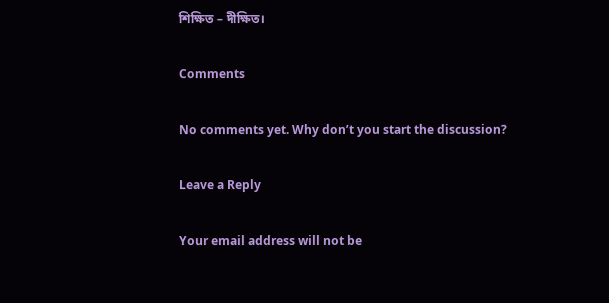শিক্ষিত – দীক্ষিত।

Comments

No comments yet. Why don’t you start the discussion?

Leave a Reply

Your email address will not be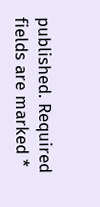published. Required fields are marked *